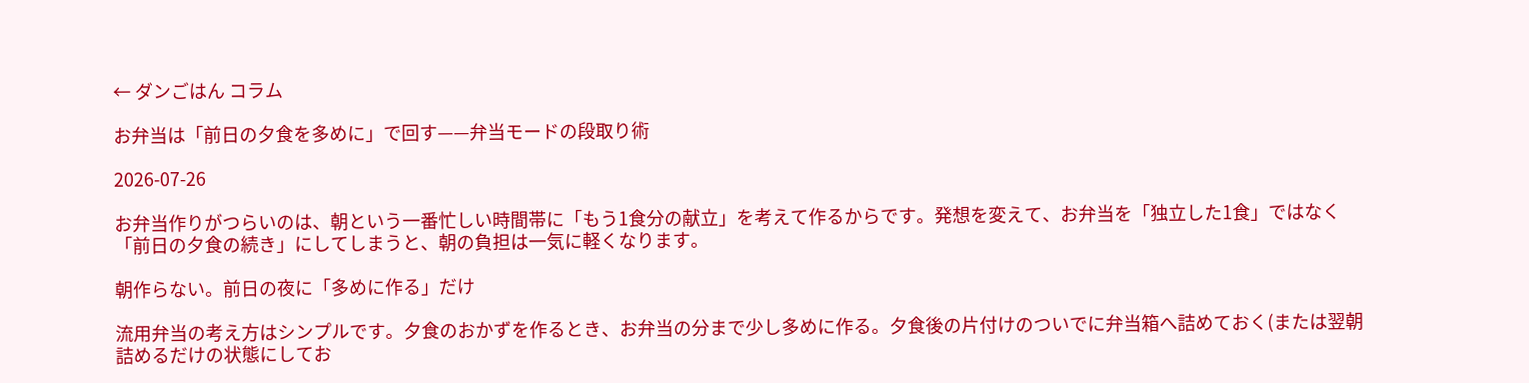← ダンごはん コラム

お弁当は「前日の夕食を多めに」で回す——弁当モードの段取り術

2026-07-26

お弁当作りがつらいのは、朝という一番忙しい時間帯に「もう1食分の献立」を考えて作るからです。発想を変えて、お弁当を「独立した1食」ではなく「前日の夕食の続き」にしてしまうと、朝の負担は一気に軽くなります。

朝作らない。前日の夜に「多めに作る」だけ

流用弁当の考え方はシンプルです。夕食のおかずを作るとき、お弁当の分まで少し多めに作る。夕食後の片付けのついでに弁当箱へ詰めておく(または翌朝詰めるだけの状態にしてお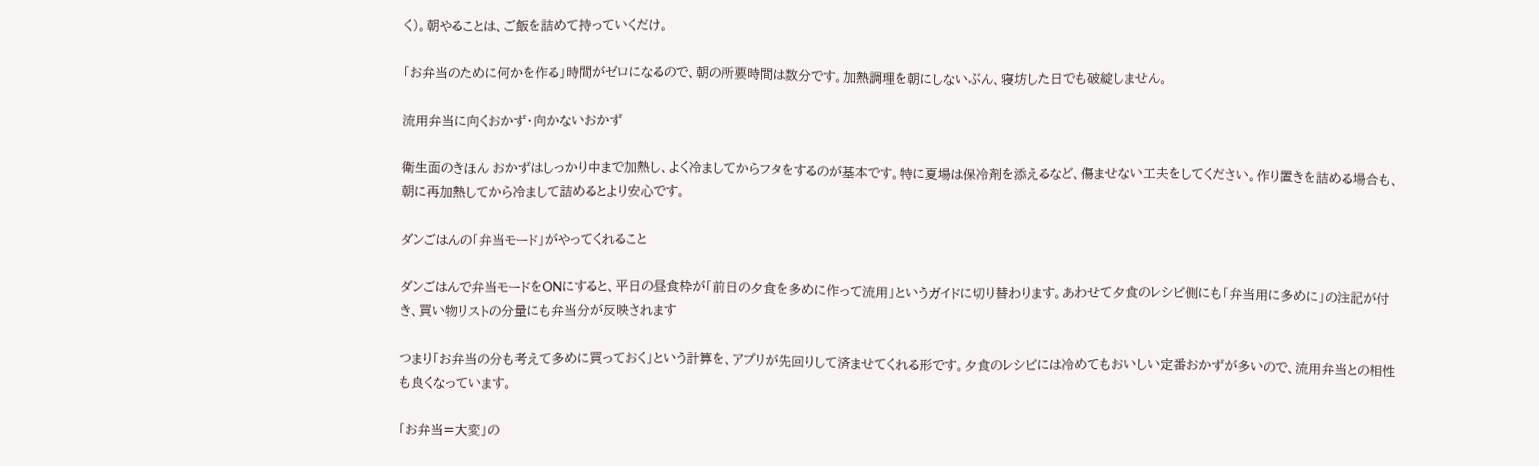く)。朝やることは、ご飯を詰めて持っていくだけ。

「お弁当のために何かを作る」時間がゼロになるので、朝の所要時間は数分です。加熱調理を朝にしないぶん、寝坊した日でも破綻しません。

流用弁当に向くおかず・向かないおかず

衛生面のきほん おかずはしっかり中まで加熱し、よく冷ましてからフタをするのが基本です。特に夏場は保冷剤を添えるなど、傷ませない工夫をしてください。作り置きを詰める場合も、朝に再加熱してから冷まして詰めるとより安心です。

ダンごはんの「弁当モード」がやってくれること

ダンごはんで弁当モードをONにすると、平日の昼食枠が「前日の夕食を多めに作って流用」というガイドに切り替わります。あわせて夕食のレシピ側にも「弁当用に多めに」の注記が付き、買い物リストの分量にも弁当分が反映されます

つまり「お弁当の分も考えて多めに買っておく」という計算を、アプリが先回りして済ませてくれる形です。夕食のレシピには冷めてもおいしい定番おかずが多いので、流用弁当との相性も良くなっています。

「お弁当=大変」の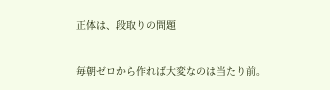正体は、段取りの問題

毎朝ゼロから作れば大変なのは当たり前。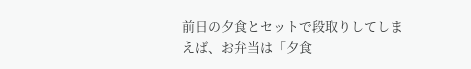前日の夕食とセットで段取りしてしまえば、お弁当は「夕食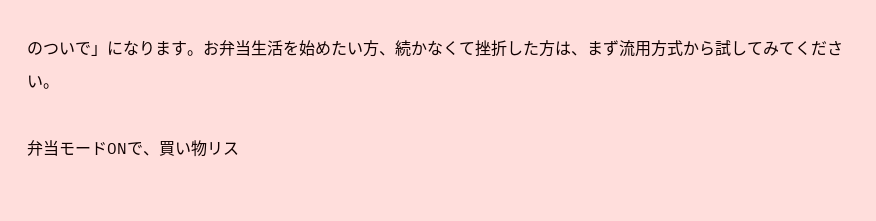のついで」になります。お弁当生活を始めたい方、続かなくて挫折した方は、まず流用方式から試してみてください。

弁当モードONで、買い物リス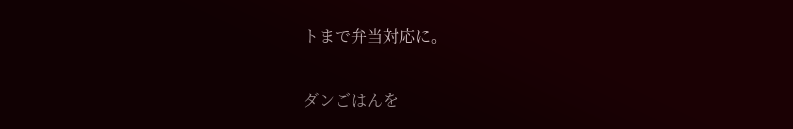トまで弁当対応に。

ダンごはんを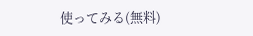使ってみる(無料)